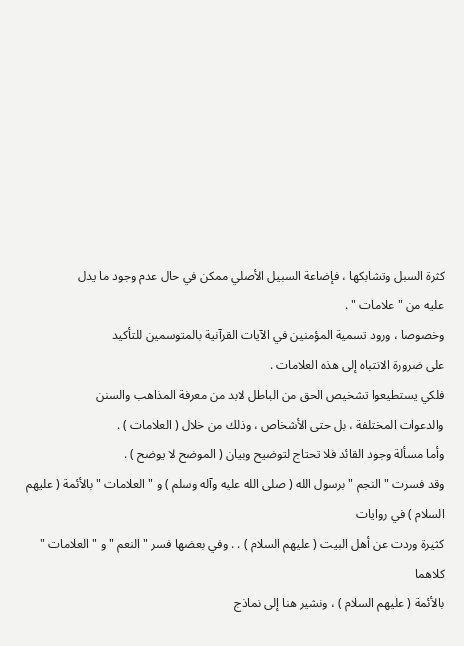كثرة السبل وتشابكها ، فإضاعة السبيل الأصلي ممكن في حال عدم وجود ما يدل
عليه من " علامات " .
وخصوصا ، ورود تسمية المؤمنين في الآيات القرآنية بالمتوسمين للتأكيد
على ضرورة الانتباه إلى هذه العلامات .
فلكي يستطيعوا تشخيص الحق من الباطل لابد من معرفة المذاهب والسنن
والدعوات المختلفة ، بل حتى الأشخاص ، وذلك من خلال ( العلامات ) .
وأما مسألة وجود القائد فلا تحتاج لتوضيح وبيان ( الموضح لا يوضح ) .
وقد فسرت " النجم " برسول الله ( صلى الله عليه وآله وسلم ) و " العلامات " بالأئمة ( عليهم السلام ) في روايات
كثيرة وردت عن أهل البيت ( عليهم السلام ) . . وفي بعضها فسر " النعم " و " العلامات " كلاهما
بالأئمة ( عليهم السلام ) ، ونشير هنا إلى نماذج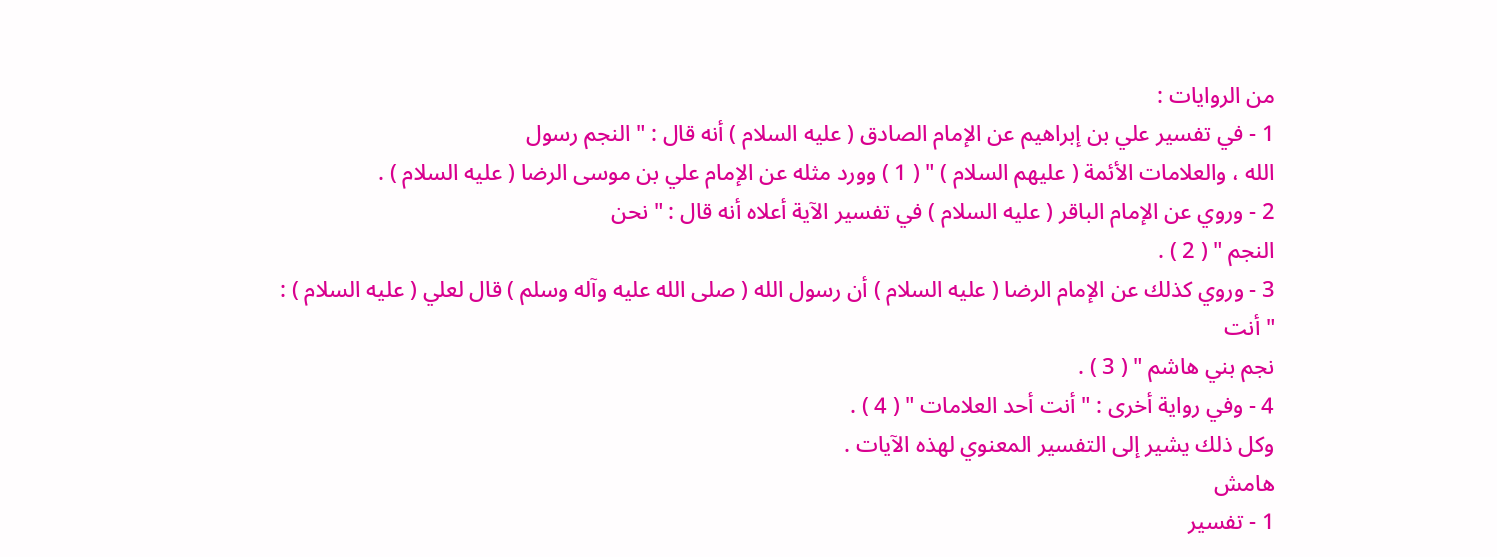من الروايات :
1 - في تفسير علي بن إبراهيم عن الإمام الصادق ( عليه السلام ) أنه قال : " النجم رسول
الله ، والعلامات الأئمة ( عليهم السلام ) " ( 1 ) وورد مثله عن الإمام علي بن موسى الرضا ( عليه السلام ) .
2 - وروي عن الإمام الباقر ( عليه السلام ) في تفسير الآية أعلاه أنه قال : " نحن
النجم " ( 2 ) .
3 - وروي كذلك عن الإمام الرضا ( عليه السلام ) أن رسول الله ( صلى الله عليه وآله وسلم ) قال لعلي ( عليه السلام ) : " أنت
نجم بني هاشم " ( 3 ) .
4 - وفي رواية أخرى : " أنت أحد العلامات " ( 4 ) .
وكل ذلك يشير إلى التفسير المعنوي لهذه الآيات .
هامش
1 - تفسير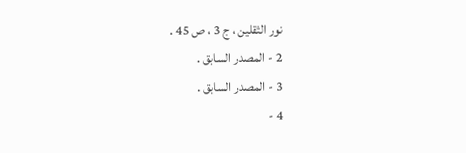نور الثقلين ، ج 3 ، ص 45 .
2 - المصدر السابق .
3 - المصدر السابق .
4 -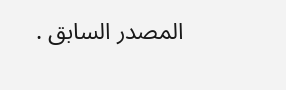المصدر السابق .